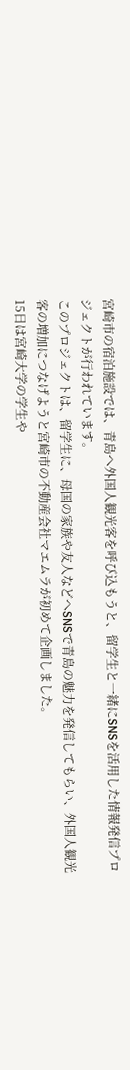宮崎市の宿泊施設では、青島へ外国人観光客を呼び込もうと、留学生と一緒にSNSを活用した情報発信プロジェクトが行われています。
このプロジェクトは、留学生に、母国の家族や友人などへSNSで青島の魅力を発信してもらい、外国人観光客の増加につなげようと宮崎市の不動産会社マエムラが初めて企画しました。
15日は宮崎大学の学生や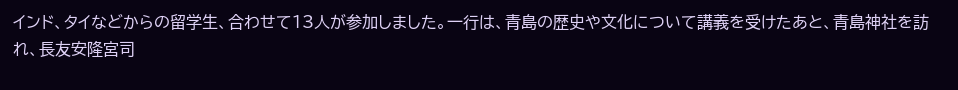インド、タイなどからの留学生、合わせて13人が参加しました。一行は、青島の歴史や文化について講義を受けたあと、青島神社を訪れ、長友安隆宮司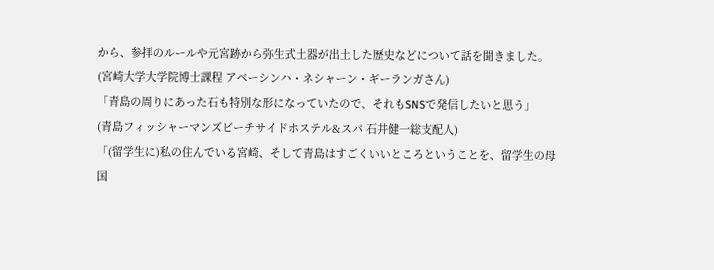から、参拝のルールや元宮跡から弥生式土器が出土した歴史などについて話を聞きました。
(宮崎大学大学院博士課程 アベーシンハ・ネシャーン・ギーランガさん)
「青島の周りにあった石も特別な形になっていたので、それもSNSで発信したいと思う」
(青島フィッシャーマンズビーチサイドホステル&スパ 石井健一総支配人)
「(留学生に)私の住んでいる宮崎、そして青島はすごくいいところということを、留学生の母国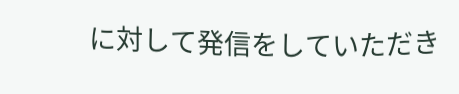に対して発信をしていただき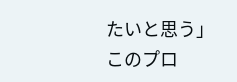たいと思う」
このプロ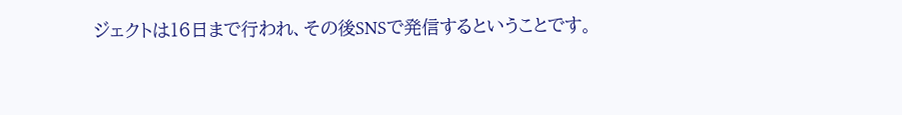ジェクトは16日まで行われ、その後SNSで発信するということです。